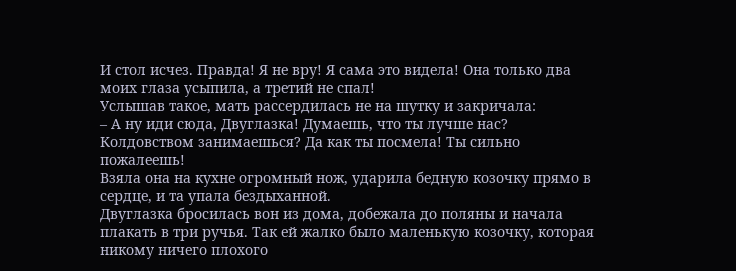И стол исчез. Правда! Я не вру! Я сама это видела! Она только два моих глаза усыпила, а третий не спал!
Услышав такое, мать рассердилась не на шутку и закричала:
– А ну иди сюда, Двуглазка! Думаешь, что ты лучше нас? Колдовством занимаешься? Да как ты посмела! Ты сильно пожалеешь!
Взяла она на кухне огромный нож, ударила бедную козочку прямо в сердце, и та упала бездыханной.
Двуглазка бросилась вон из дома, добежала до поляны и начала плакать в три ручья. Так ей жалко было маленькую козочку, которая никому ничего плохого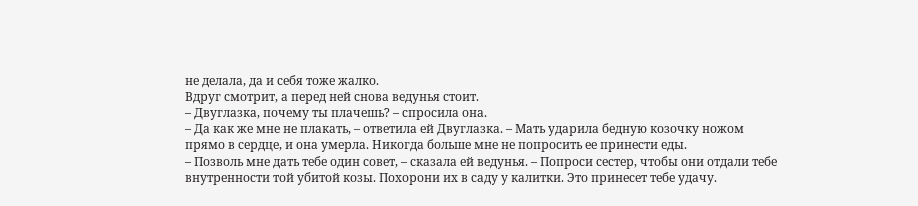не делала, да и себя тоже жалко.
Вдруг смотрит, а перед ней снова ведунья стоит.
– Двуглазка, почему ты плачешь? – спросила она.
– Да как же мне не плакать, – ответила ей Двуглазка. – Мать ударила бедную козочку ножом прямо в сердце, и она умерла. Никогда больше мне не попросить ее принести еды.
– Позволь мне дать тебе один совет, – сказала ей ведунья. – Попроси сестер, чтобы они отдали тебе внутренности той убитой козы. Похорони их в саду у калитки. Это принесет тебе удачу.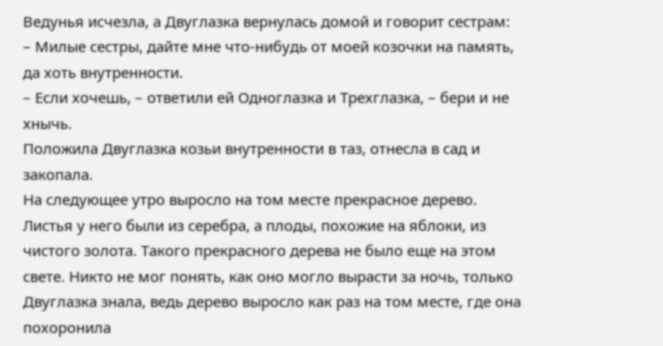Ведунья исчезла, а Двуглазка вернулась домой и говорит сестрам:
– Милые сестры, дайте мне что-нибудь от моей козочки на память, да хоть внутренности.
– Если хочешь, – ответили ей Одноглазка и Трехглазка, – бери и не хнычь.
Положила Двуглазка козьи внутренности в таз, отнесла в сад и закопала.
На следующее утро выросло на том месте прекрасное дерево. Листья у него были из серебра, а плоды, похожие на яблоки, из чистого золота. Такого прекрасного дерева не было еще на этом свете. Никто не мог понять, как оно могло вырасти за ночь, только Двуглазка знала, ведь дерево выросло как раз на том месте, где она похоронила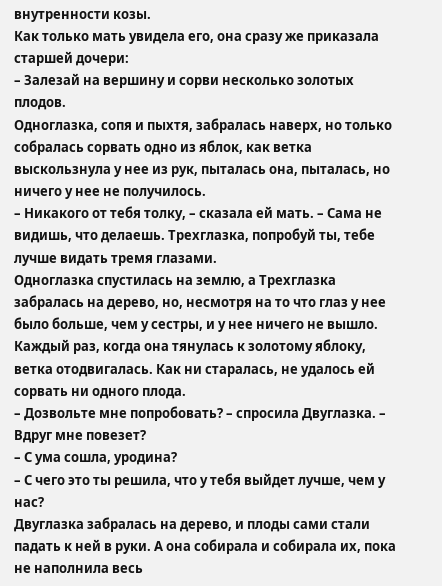внутренности козы.
Как только мать увидела его, она сразу же приказала старшей дочери:
– Залезай на вершину и сорви несколько золотых плодов.
Одноглазка, сопя и пыхтя, забралась наверх, но только собралась сорвать одно из яблок, как ветка выскользнула у нее из рук, пыталась она, пыталась, но ничего у нее не получилось.
– Никакого от тебя толку, – сказала ей мать. – Сама не видишь, что делаешь. Трехглазка, попробуй ты, тебе лучше видать тремя глазами.
Одноглазка спустилась на землю, а Трехглазка забралась на дерево, но, несмотря на то что глаз у нее было больше, чем у сестры, и у нее ничего не вышло. Каждый раз, когда она тянулась к золотому яблоку, ветка отодвигалась. Как ни старалась, не удалось ей сорвать ни одного плода.
– Дозвольте мне попробовать? – спросила Двуглазка. – Вдруг мне повезет?
– С ума сошла, уродина?
– С чего это ты решила, что у тебя выйдет лучше, чем у нас?
Двуглазка забралась на дерево, и плоды сами стали падать к ней в руки. А она собирала и собирала их, пока не наполнила весь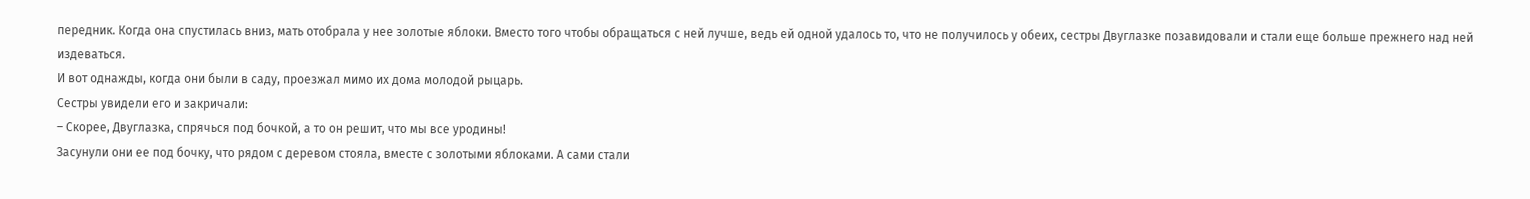передник. Когда она спустилась вниз, мать отобрала у нее золотые яблоки. Вместо того чтобы обращаться с ней лучше, ведь ей одной удалось то, что не получилось у обеих, сестры Двуглазке позавидовали и стали еще больше прежнего над ней издеваться.
И вот однажды, когда они были в саду, проезжал мимо их дома молодой рыцарь.
Сестры увидели его и закричали:
– Скорее, Двуглазка, спрячься под бочкой, а то он решит, что мы все уродины!
Засунули они ее под бочку, что рядом с деревом стояла, вместе с золотыми яблоками. А сами стали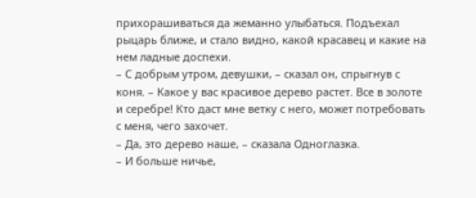прихорашиваться да жеманно улыбаться. Подъехал рыцарь ближе, и стало видно, какой красавец и какие на нем ладные доспехи.
– С добрым утром, девушки, – сказал он, спрыгнув с коня. – Какое у вас красивое дерево растет. Все в золоте и серебре! Кто даст мне ветку с него, может потребовать с меня, чего захочет.
– Да, это дерево наше, – сказала Одноглазка.
– И больше ничье,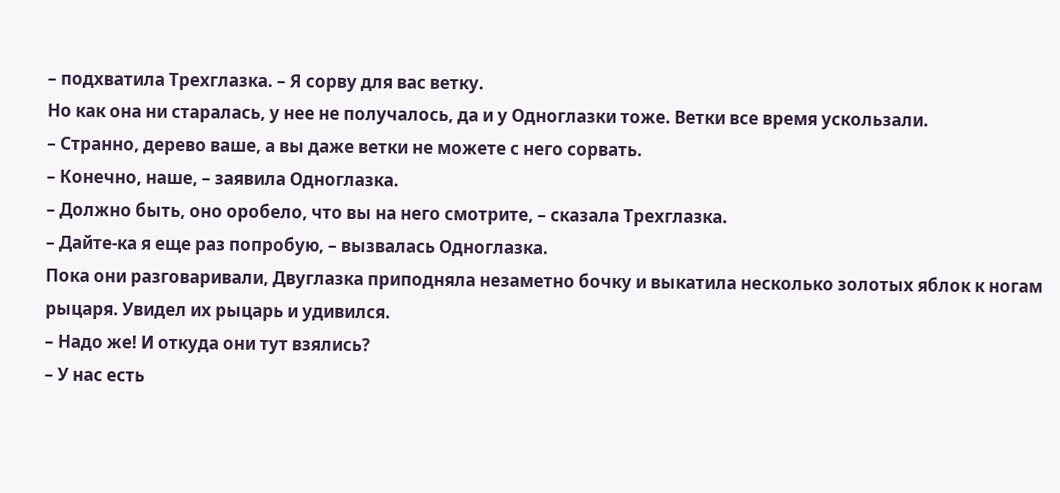– подхватила Трехглазка. – Я сорву для вас ветку.
Но как она ни старалась, у нее не получалось, да и у Одноглазки тоже. Ветки все время ускользали.
– Странно, дерево ваше, а вы даже ветки не можете с него сорвать.
– Конечно, наше, – заявила Одноглазка.
– Должно быть, оно оробело, что вы на него смотрите, – сказала Трехглазка.
– Дайте-ка я еще раз попробую, – вызвалась Одноглазка.
Пока они разговаривали, Двуглазка приподняла незаметно бочку и выкатила несколько золотых яблок к ногам рыцаря. Увидел их рыцарь и удивился.
– Надо же! И откуда они тут взялись?
– У нас есть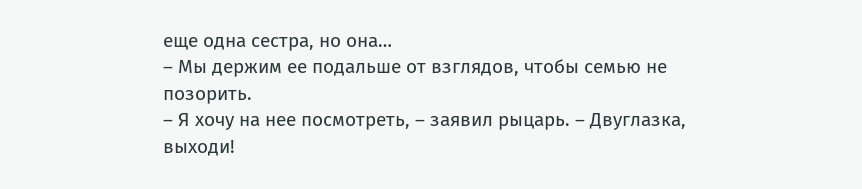еще одна сестра, но она…
– Мы держим ее подальше от взглядов, чтобы семью не позорить.
– Я хочу на нее посмотреть, – заявил рыцарь. – Двуглазка, выходи!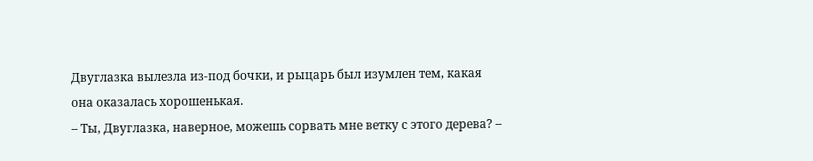Двуглазка вылезла из-под бочки, и рыцарь был изумлен тем, какая она оказалась хорошенькая.
– Ты, Двуглазка, наверное, можешь сорвать мне ветку с этого дерева? –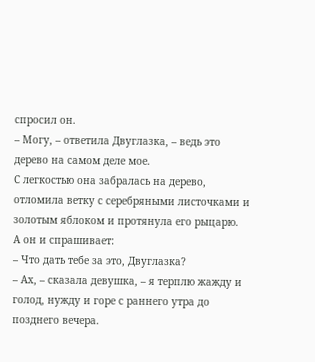спросил он.
– Могу, – ответила Двуглазка, – ведь это дерево на самом деле мое.
С легкостью она забралась на дерево, отломила ветку с серебряными листочками и золотым яблоком и протянула его рыцарю.
А он и спрашивает:
– Что дать тебе за это, Двуглазка?
– Ах, – сказала девушка, – я терплю жажду и голод, нужду и горе с раннего утра до позднего вечера.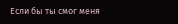Если бы ты смог меня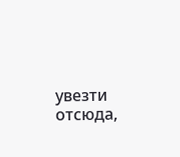увезти отсюда,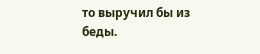то выручил бы из беды.